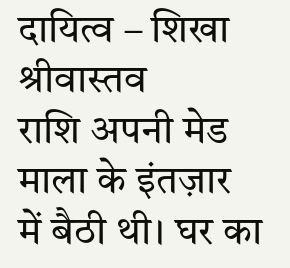दायित्व – शिखा श्रीवास्तव
राशि अपनी मेड माला के इंतज़ार में बैठी थी। घर का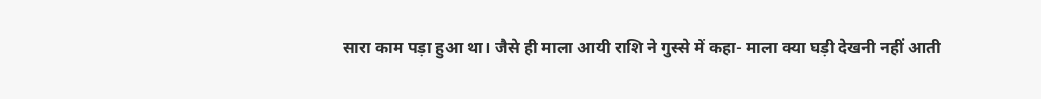सारा काम पड़ा हुआ था। जैसे ही माला आयी राशि ने गुस्से में कहा- माला क्या घड़ी देखनी नहीं आती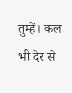तुम्हें। कल भी देर से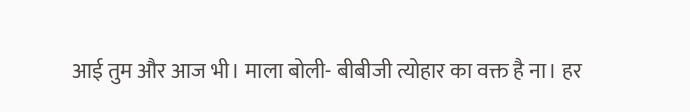आई तुम और आज भी। माला बोली- बीबीजी त्योहार का वक्त है ना। हर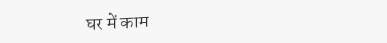घर में काम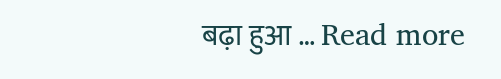बढ़ा हुआ … Read more